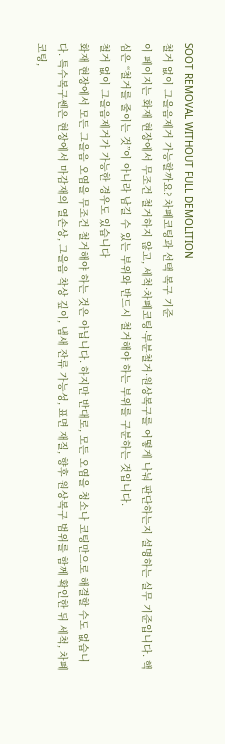SOOT REMOVAL WITHOUT FULL DEMOLITION
철거 없이 그을음제거 가능할까요? 차폐코팅과 선택 복구 기준
이 페이지는 화재 현장에서 무조건 철거하지 않고, 세척·차폐코팅·부분철거·원상복구를 어떻게 나눠 판단하는지 설명하는 실무 기준입니다. 핵심은 “철거를 줄이는 것”이 아니라 남길 수 있는 부위와 반드시 철거해야 하는 부위를 구분하는 것입니다.
철거 없이 그을음제거가 가능한 경우도 있습니다
화재 현장에서 모든 그을음 오염을 무조건 철거해야 하는 것은 아닙니다. 하지만 반대로, 모든 오염을 청소나 코팅만으로 해결할 수도 없습니다. 특수복구쎈은 현장에서 마감재의 열손상, 그을음 착상 깊이, 냄새 잔류 가능성, 표면 재질, 향후 원상복구 범위를 함께 확인한 뒤 세척, 차폐코팅,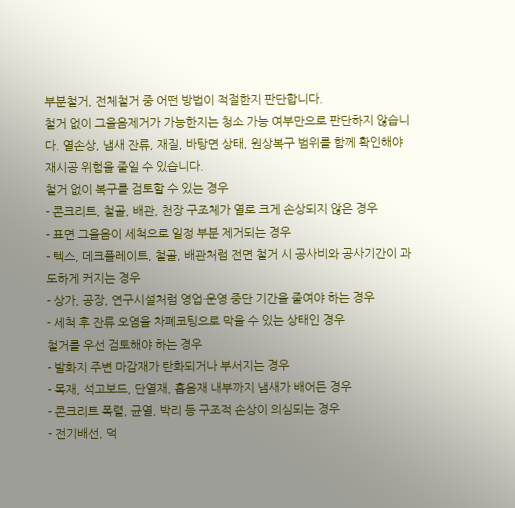부분철거, 전체철거 중 어떤 방법이 적절한지 판단합니다.
철거 없이 그을음제거가 가능한지는 청소 가능 여부만으로 판단하지 않습니다. 열손상, 냄새 잔류, 재질, 바탕면 상태, 원상복구 범위를 함께 확인해야 재시공 위험을 줄일 수 있습니다.
철거 없이 복구를 검토할 수 있는 경우
- 콘크리트, 철골, 배관, 천장 구조체가 열로 크게 손상되지 않은 경우
- 표면 그을음이 세척으로 일정 부분 제거되는 경우
- 텍스, 데크플레이트, 철골, 배관처럼 전면 철거 시 공사비와 공사기간이 과도하게 커지는 경우
- 상가, 공장, 연구시설처럼 영업·운영 중단 기간을 줄여야 하는 경우
- 세척 후 잔류 오염을 차폐코팅으로 막을 수 있는 상태인 경우
철거를 우선 검토해야 하는 경우
- 발화지 주변 마감재가 탄화되거나 부서지는 경우
- 목재, 석고보드, 단열재, 흡음재 내부까지 냄새가 배어든 경우
- 콘크리트 폭렬, 균열, 박리 등 구조적 손상이 의심되는 경우
- 전기배선, 덕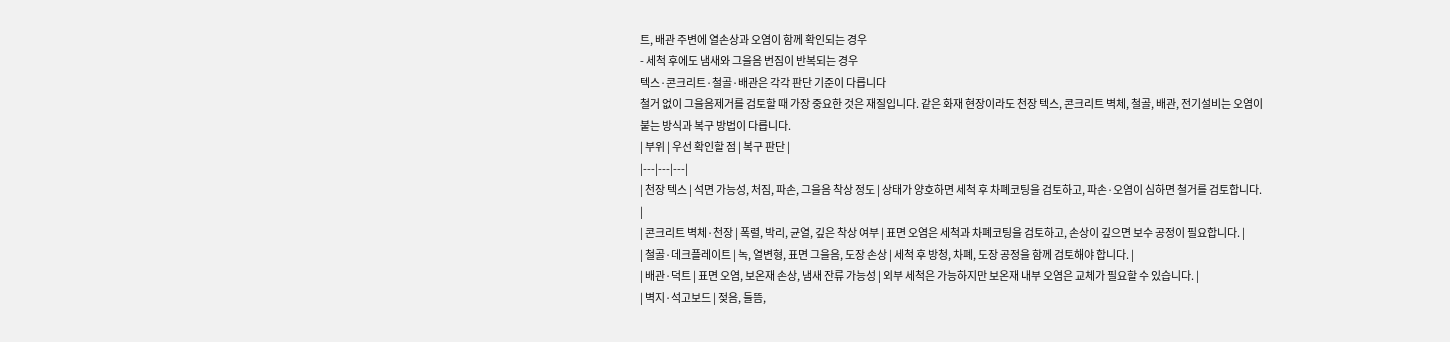트, 배관 주변에 열손상과 오염이 함께 확인되는 경우
- 세척 후에도 냄새와 그을음 번짐이 반복되는 경우
텍스·콘크리트·철골·배관은 각각 판단 기준이 다릅니다
철거 없이 그을음제거를 검토할 때 가장 중요한 것은 재질입니다. 같은 화재 현장이라도 천장 텍스, 콘크리트 벽체, 철골, 배관, 전기설비는 오염이 붙는 방식과 복구 방법이 다릅니다.
| 부위 | 우선 확인할 점 | 복구 판단 |
|---|---|---|
| 천장 텍스 | 석면 가능성, 처짐, 파손, 그을음 착상 정도 | 상태가 양호하면 세척 후 차폐코팅을 검토하고, 파손·오염이 심하면 철거를 검토합니다. |
| 콘크리트 벽체·천장 | 폭렬, 박리, 균열, 깊은 착상 여부 | 표면 오염은 세척과 차폐코팅을 검토하고, 손상이 깊으면 보수 공정이 필요합니다. |
| 철골·데크플레이트 | 녹, 열변형, 표면 그을음, 도장 손상 | 세척 후 방청, 차폐, 도장 공정을 함께 검토해야 합니다. |
| 배관·덕트 | 표면 오염, 보온재 손상, 냄새 잔류 가능성 | 외부 세척은 가능하지만 보온재 내부 오염은 교체가 필요할 수 있습니다. |
| 벽지·석고보드 | 젖음, 들뜸,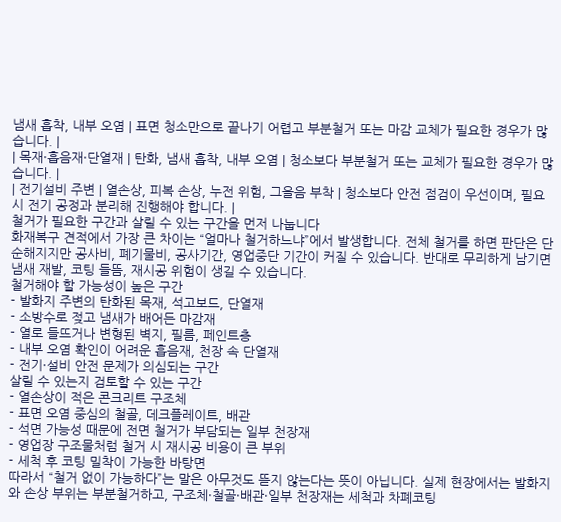냄새 흡착, 내부 오염 | 표면 청소만으로 끝나기 어렵고 부분철거 또는 마감 교체가 필요한 경우가 많습니다. |
| 목재·흡음재·단열재 | 탄화, 냄새 흡착, 내부 오염 | 청소보다 부분철거 또는 교체가 필요한 경우가 많습니다. |
| 전기설비 주변 | 열손상, 피복 손상, 누전 위험, 그을음 부착 | 청소보다 안전 점검이 우선이며, 필요 시 전기 공정과 분리해 진행해야 합니다. |
철거가 필요한 구간과 살릴 수 있는 구간을 먼저 나눕니다
화재복구 견적에서 가장 큰 차이는 “얼마나 철거하느냐”에서 발생합니다. 전체 철거를 하면 판단은 단순해지지만 공사비, 폐기물비, 공사기간, 영업중단 기간이 커질 수 있습니다. 반대로 무리하게 남기면 냄새 재발, 코팅 들뜸, 재시공 위험이 생길 수 있습니다.
철거해야 할 가능성이 높은 구간
- 발화지 주변의 탄화된 목재, 석고보드, 단열재
- 소방수로 젖고 냄새가 배어든 마감재
- 열로 들뜨거나 변형된 벽지, 필름, 페인트층
- 내부 오염 확인이 어려운 흡음재, 천장 속 단열재
- 전기·설비 안전 문제가 의심되는 구간
살릴 수 있는지 검토할 수 있는 구간
- 열손상이 적은 콘크리트 구조체
- 표면 오염 중심의 철골, 데크플레이트, 배관
- 석면 가능성 때문에 전면 철거가 부담되는 일부 천장재
- 영업장 구조물처럼 철거 시 재시공 비용이 큰 부위
- 세척 후 코팅 밀착이 가능한 바탕면
따라서 “철거 없이 가능하다”는 말은 아무것도 뜯지 않는다는 뜻이 아닙니다. 실제 현장에서는 발화지와 손상 부위는 부분철거하고, 구조체·철골·배관·일부 천장재는 세척과 차폐코팅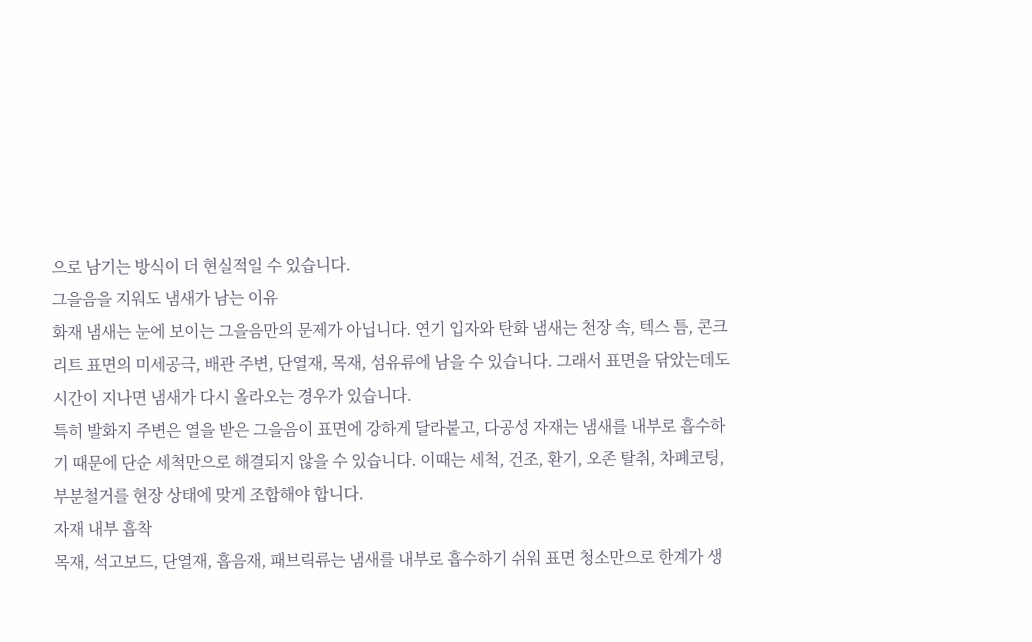으로 남기는 방식이 더 현실적일 수 있습니다.
그을음을 지워도 냄새가 남는 이유
화재 냄새는 눈에 보이는 그을음만의 문제가 아닙니다. 연기 입자와 탄화 냄새는 천장 속, 텍스 틈, 콘크리트 표면의 미세공극, 배관 주변, 단열재, 목재, 섬유류에 남을 수 있습니다. 그래서 표면을 닦았는데도 시간이 지나면 냄새가 다시 올라오는 경우가 있습니다.
특히 발화지 주변은 열을 받은 그을음이 표면에 강하게 달라붙고, 다공성 자재는 냄새를 내부로 흡수하기 때문에 단순 세척만으로 해결되지 않을 수 있습니다. 이때는 세척, 건조, 환기, 오존 탈취, 차폐코팅, 부분철거를 현장 상태에 맞게 조합해야 합니다.
자재 내부 흡착
목재, 석고보드, 단열재, 흡음재, 패브릭류는 냄새를 내부로 흡수하기 쉬워 표면 청소만으로 한계가 생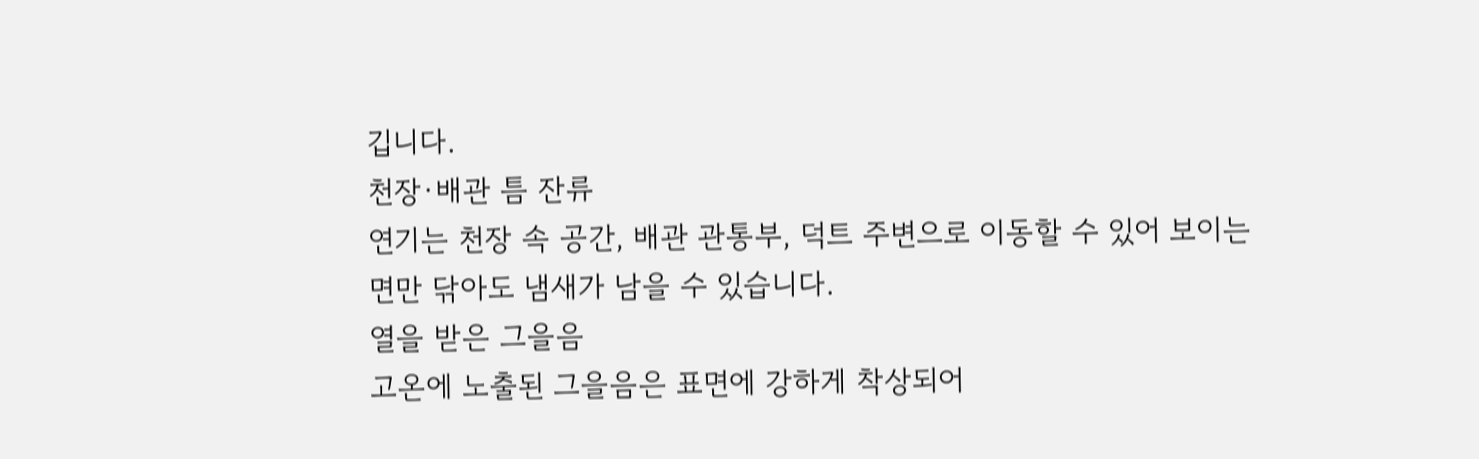깁니다.
천장·배관 틈 잔류
연기는 천장 속 공간, 배관 관통부, 덕트 주변으로 이동할 수 있어 보이는 면만 닦아도 냄새가 남을 수 있습니다.
열을 받은 그을음
고온에 노출된 그을음은 표면에 강하게 착상되어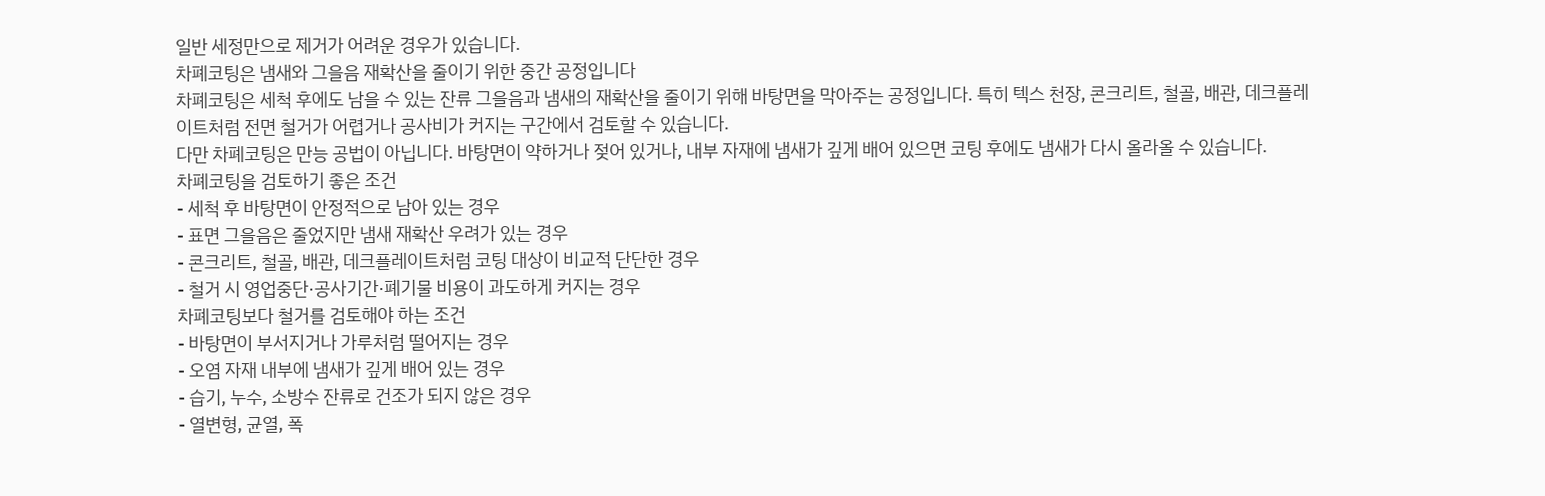일반 세정만으로 제거가 어려운 경우가 있습니다.
차폐코팅은 냄새와 그을음 재확산을 줄이기 위한 중간 공정입니다
차폐코팅은 세척 후에도 남을 수 있는 잔류 그을음과 냄새의 재확산을 줄이기 위해 바탕면을 막아주는 공정입니다. 특히 텍스 천장, 콘크리트, 철골, 배관, 데크플레이트처럼 전면 철거가 어렵거나 공사비가 커지는 구간에서 검토할 수 있습니다.
다만 차폐코팅은 만능 공법이 아닙니다. 바탕면이 약하거나 젖어 있거나, 내부 자재에 냄새가 깊게 배어 있으면 코팅 후에도 냄새가 다시 올라올 수 있습니다.
차폐코팅을 검토하기 좋은 조건
- 세척 후 바탕면이 안정적으로 남아 있는 경우
- 표면 그을음은 줄었지만 냄새 재확산 우려가 있는 경우
- 콘크리트, 철골, 배관, 데크플레이트처럼 코팅 대상이 비교적 단단한 경우
- 철거 시 영업중단·공사기간·폐기물 비용이 과도하게 커지는 경우
차폐코팅보다 철거를 검토해야 하는 조건
- 바탕면이 부서지거나 가루처럼 떨어지는 경우
- 오염 자재 내부에 냄새가 깊게 배어 있는 경우
- 습기, 누수, 소방수 잔류로 건조가 되지 않은 경우
- 열변형, 균열, 폭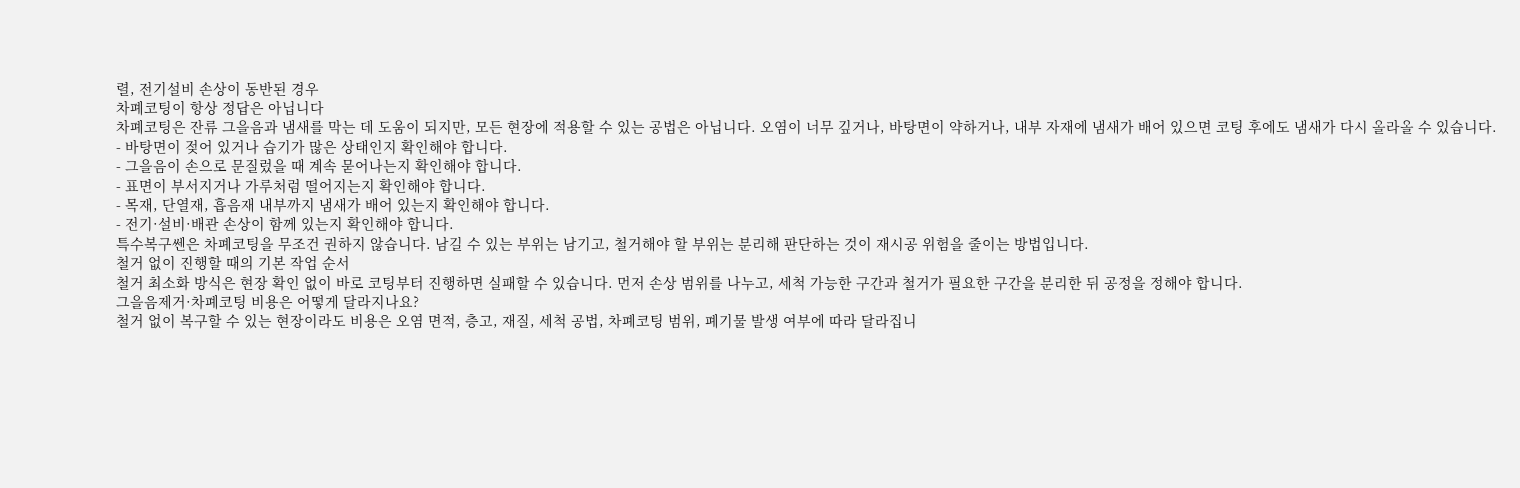렬, 전기설비 손상이 동반된 경우
차폐코팅이 항상 정답은 아닙니다
차폐코팅은 잔류 그을음과 냄새를 막는 데 도움이 되지만, 모든 현장에 적용할 수 있는 공법은 아닙니다. 오염이 너무 깊거나, 바탕면이 약하거나, 내부 자재에 냄새가 배어 있으면 코팅 후에도 냄새가 다시 올라올 수 있습니다.
- 바탕면이 젖어 있거나 습기가 많은 상태인지 확인해야 합니다.
- 그을음이 손으로 문질렀을 때 계속 묻어나는지 확인해야 합니다.
- 표면이 부서지거나 가루처럼 떨어지는지 확인해야 합니다.
- 목재, 단열재, 흡음재 내부까지 냄새가 배어 있는지 확인해야 합니다.
- 전기·설비·배관 손상이 함께 있는지 확인해야 합니다.
특수복구쎈은 차폐코팅을 무조건 권하지 않습니다. 남길 수 있는 부위는 남기고, 철거해야 할 부위는 분리해 판단하는 것이 재시공 위험을 줄이는 방법입니다.
철거 없이 진행할 때의 기본 작업 순서
철거 최소화 방식은 현장 확인 없이 바로 코팅부터 진행하면 실패할 수 있습니다. 먼저 손상 범위를 나누고, 세척 가능한 구간과 철거가 필요한 구간을 분리한 뒤 공정을 정해야 합니다.
그을음제거·차폐코팅 비용은 어떻게 달라지나요?
철거 없이 복구할 수 있는 현장이라도 비용은 오염 면적, 층고, 재질, 세척 공법, 차폐코팅 범위, 폐기물 발생 여부에 따라 달라집니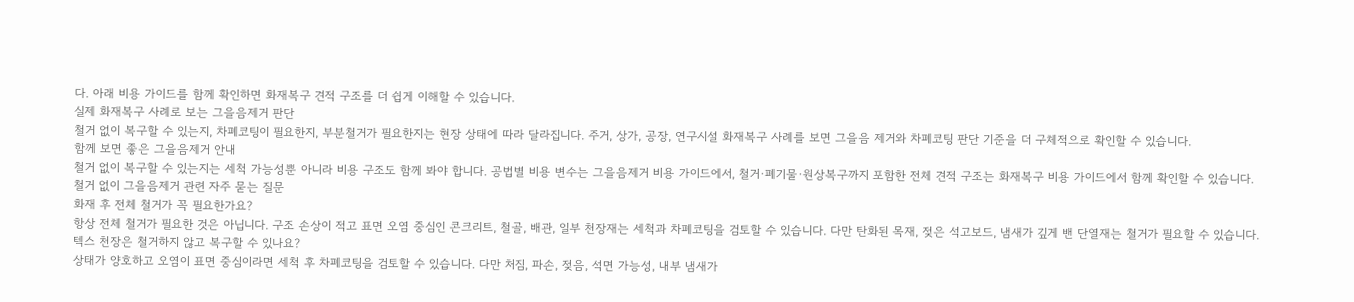다. 아래 비용 가이드를 함께 확인하면 화재복구 견적 구조를 더 쉽게 이해할 수 있습니다.
실제 화재복구 사례로 보는 그을음제거 판단
철거 없이 복구할 수 있는지, 차폐코팅이 필요한지, 부분철거가 필요한지는 현장 상태에 따라 달라집니다. 주거, 상가, 공장, 연구시설 화재복구 사례를 보면 그을음 제거와 차폐코팅 판단 기준을 더 구체적으로 확인할 수 있습니다.
함께 보면 좋은 그을음제거 안내
철거 없이 복구할 수 있는지는 세척 가능성뿐 아니라 비용 구조도 함께 봐야 합니다. 공법별 비용 변수는 그을음제거 비용 가이드에서, 철거·폐기물·원상복구까지 포함한 전체 견적 구조는 화재복구 비용 가이드에서 함께 확인할 수 있습니다.
철거 없이 그을음제거 관련 자주 묻는 질문
화재 후 전체 철거가 꼭 필요한가요?
항상 전체 철거가 필요한 것은 아닙니다. 구조 손상이 적고 표면 오염 중심인 콘크리트, 철골, 배관, 일부 천장재는 세척과 차폐코팅을 검토할 수 있습니다. 다만 탄화된 목재, 젖은 석고보드, 냄새가 깊게 밴 단열재는 철거가 필요할 수 있습니다.
텍스 천장은 철거하지 않고 복구할 수 있나요?
상태가 양호하고 오염이 표면 중심이라면 세척 후 차폐코팅을 검토할 수 있습니다. 다만 처짐, 파손, 젖음, 석면 가능성, 내부 냄새가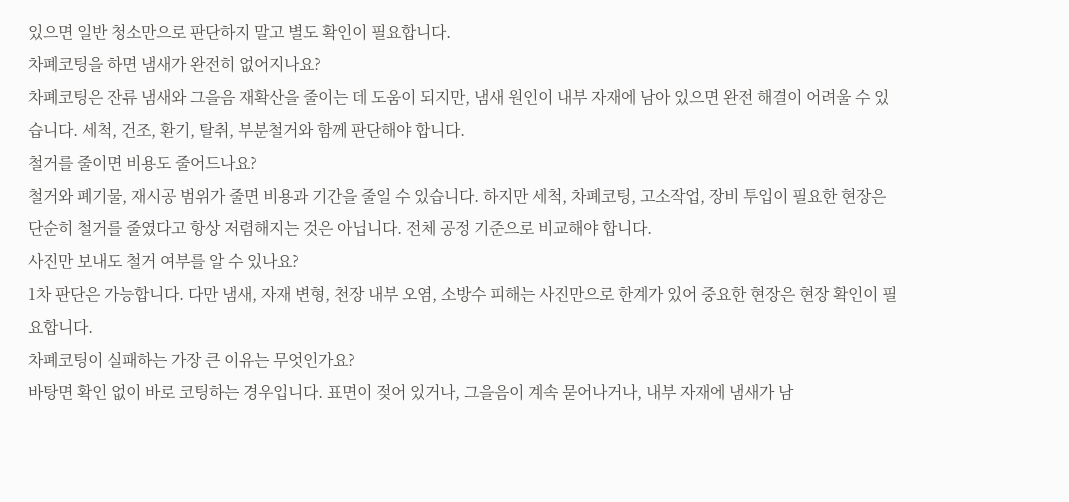있으면 일반 청소만으로 판단하지 말고 별도 확인이 필요합니다.
차폐코팅을 하면 냄새가 완전히 없어지나요?
차폐코팅은 잔류 냄새와 그을음 재확산을 줄이는 데 도움이 되지만, 냄새 원인이 내부 자재에 남아 있으면 완전 해결이 어려울 수 있습니다. 세척, 건조, 환기, 탈취, 부분철거와 함께 판단해야 합니다.
철거를 줄이면 비용도 줄어드나요?
철거와 폐기물, 재시공 범위가 줄면 비용과 기간을 줄일 수 있습니다. 하지만 세척, 차폐코팅, 고소작업, 장비 투입이 필요한 현장은 단순히 철거를 줄였다고 항상 저렴해지는 것은 아닙니다. 전체 공정 기준으로 비교해야 합니다.
사진만 보내도 철거 여부를 알 수 있나요?
1차 판단은 가능합니다. 다만 냄새, 자재 변형, 천장 내부 오염, 소방수 피해는 사진만으로 한계가 있어 중요한 현장은 현장 확인이 필요합니다.
차폐코팅이 실패하는 가장 큰 이유는 무엇인가요?
바탕면 확인 없이 바로 코팅하는 경우입니다. 표면이 젖어 있거나, 그을음이 계속 묻어나거나, 내부 자재에 냄새가 남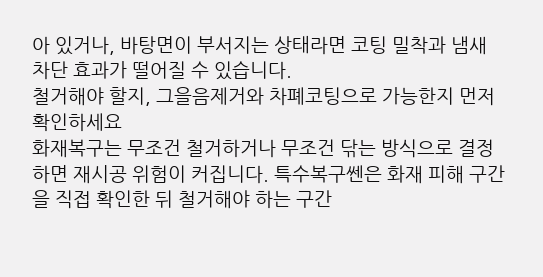아 있거나, 바탕면이 부서지는 상태라면 코팅 밀착과 냄새 차단 효과가 떨어질 수 있습니다.
철거해야 할지, 그을음제거와 차폐코팅으로 가능한지 먼저 확인하세요
화재복구는 무조건 철거하거나 무조건 닦는 방식으로 결정하면 재시공 위험이 커집니다. 특수복구쎈은 화재 피해 구간을 직접 확인한 뒤 철거해야 하는 구간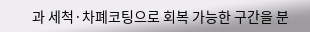과 세척·차폐코팅으로 회복 가능한 구간을 분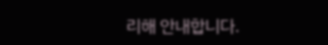리해 안내합니다.